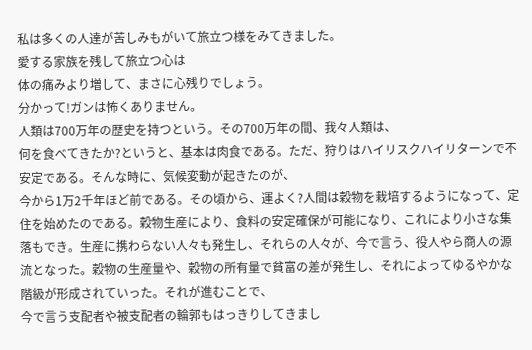私は多くの人達が苦しみもがいて旅立つ様をみてきました。
愛する家族を残して旅立つ心は
体の痛みより増して、まさに心残りでしょう。
分かって!ガンは怖くありません。
人類は700万年の歴史を持つという。その700万年の間、我々人類は、
何を食べてきたか?というと、基本は肉食である。ただ、狩りはハイリスクハイリターンで不安定である。そんな時に、気候変動が起きたのが、
今から1万2千年ほど前である。その頃から、運よく?人間は穀物を栽培するようになって、定住を始めたのである。穀物生産により、食料の安定確保が可能になり、これにより小さな集落もでき。生産に携わらない人々も発生し、それらの人々が、今で言う、役人やら商人の源流となった。穀物の生産量や、穀物の所有量で貧富の差が発生し、それによってゆるやかな階級が形成されていった。それが進むことで、
今で言う支配者や被支配者の輪郭もはっきりしてきまし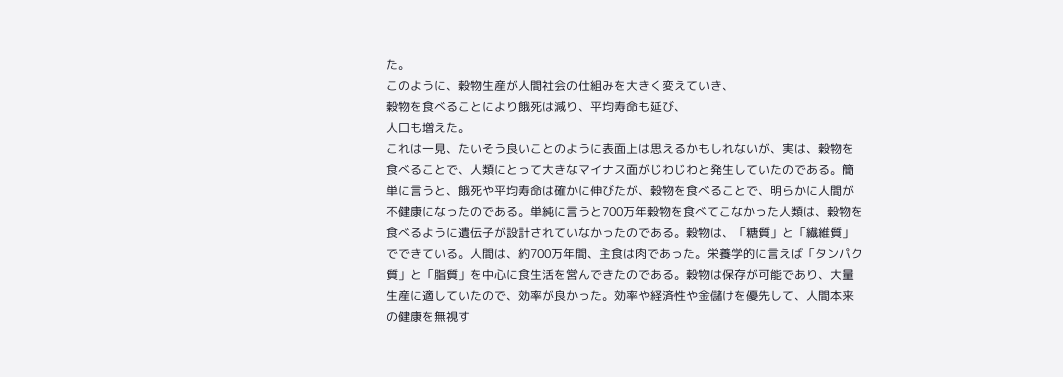た。
このように、穀物生産が人間社会の仕組みを大きく変えていき、
穀物を食べることにより餓死は減り、平均寿命も延び、
人口も増えた。
これは一見、たいそう良いことのように表面上は思えるかもしれないが、実は、穀物を食べることで、人類にとって大きなマイナス面がじわじわと発生していたのである。簡単に言うと、餓死や平均寿命は確かに伸びたが、穀物を食べることで、明らかに人間が不健康になったのである。単純に言うと700万年穀物を食べてこなかった人類は、穀物を食べるように遺伝子が設計されていなかったのである。穀物は、「糖質」と「繊維質」でできている。人間は、約700万年間、主食は肉であった。栄養学的に言えば「タンパク質」と「脂質」を中心に食生活を営んできたのである。穀物は保存が可能であり、大量生産に適していたので、効率が良かった。効率や経済性や金儲けを優先して、人間本来の健康を無視す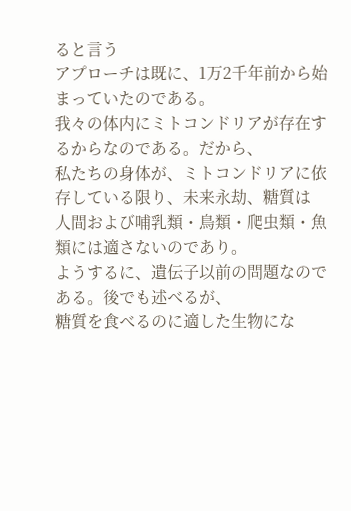ると言う
アプローチは既に、1万2千年前から始まっていたのである。
我々の体内にミトコンドリアが存在するからなのである。だから、
私たちの身体が、ミトコンドリアに依存している限り、未来永劫、糖質は
人間および哺乳類・鳥類・爬虫類・魚類には適さないのであり。
ようするに、遺伝子以前の問題なのである。後でも述べるが、
糖質を食べるのに適した生物にな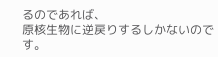るのであれば、
原核生物に逆戻りするしかないのです。